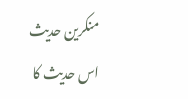منکرین حدیث اس حدیث کا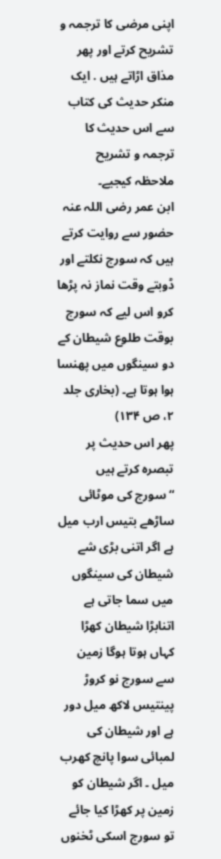اپنی مرضی کا ترجمہ و تشریح کرتے اور پھر مذاق اڑاتے ہیں . ایک منکر حدیث کی کتاب سے اس حدیث کا ترجمہ و تشریح ملاحظہ کیجیے۔
ابن عمر رضی اللہ عنہ حضور سے روایت کرتے ہیں کہ سورج نکلتے اور ڈوبتے وقت نماز نہ پڑھا کرو اس لیے کہ سورج بوقت طلوع شیطان کے دو سینگوں میں پھنسا ہوا ہوتا ہے۔ (بخاری جلد ۲، ص ۱۳۴)
پھر اس حدیث پر تبصرہ کرتے ہیں “سورج کی موٹائی ساڑھے بتیس ارب میل ہے اگر اتنی بڑی شے شیطان کی سینگوں میں سما جاتی ہے اتنابڑا شیطان کھڑا کہاں ہوتا ہوگا زمین سے سورج نو کروڑ پینتیس لاکھ میل دور ہے اور شیطان کی لمبائی سوا پانچ کھرب میل ۔ اگر شیطان کو زمین پر کھڑا کیا جائے تو سورج اسکی ٹخنوں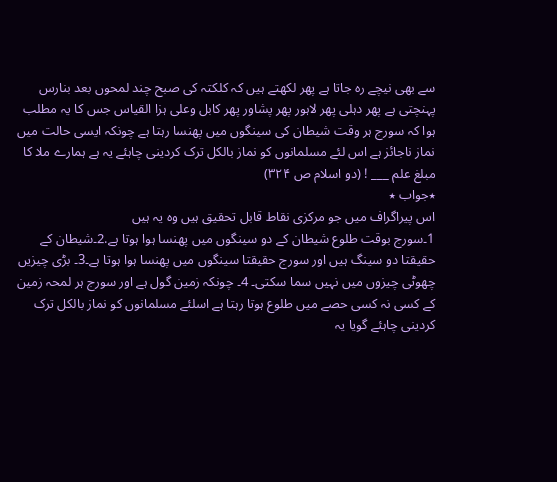سے بھی نیچے رہ جاتا ہے پھر لکھتے ہیں کہ کلکتہ کی صبح چند لمحوں بعد بنارس پہنچتی ہے پھر دہلی پھر لاہور پھر پشاور پھر کابل وعلی ہزا القیاس جس کا یہ مطلب ہوا کہ سورج ہر وقت شیطان کی سینگوں میں پھنسا رہتا ہے چونکہ ایسی حالت میں نماز ناجائز ہے اس لئے مسلمانوں کو نماز بالکل ترک کردینی چاہئے یہ ہے ہمارے ملا کا مبلغ علم ___ ! (دو اسلام ص ۳۲۴)
٭جواب ٭
اس پیراگراف میں جو مرکزی نقاط قابل تحقیق ہیں وہ یہ ہیں
1۔سورج بوقت طلوع شیطان کے دو سینگوں میں پھنسا ہوا ہوتا ہے.2۔شیطان کے حقیقتا دو سینگ ہیں اور سورج حقیقتا سینگوں میں پھنسا ہوا ہوتا ہے۔3۔ بڑی چیزیں چھوٹی چیزوں میں نہیں سما سکتی۔ 4۔ چونکہ زمین گول ہے اور سورج ہر لمحہ زمین کے کسی نہ کسی حصے میں طلوع ہوتا رہتا ہے اسلئے مسلمانوں کو نماز بالکل ترک کردینی چاہئے گویا یہ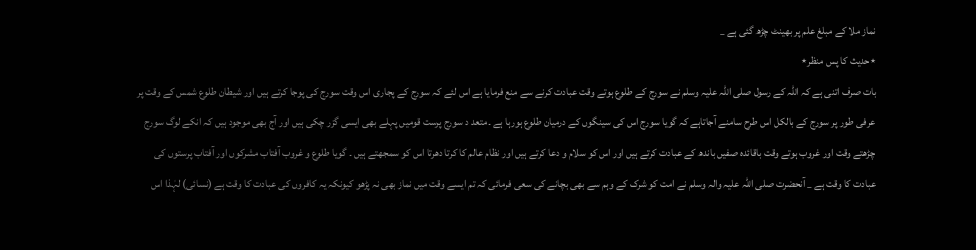نماز ملا کے مبلغ علم پر بھینٹ چڑھ گئی ہے _
٭حدیث کا پس منظر٭
بات صرف اتنی ہے کہ اللہ کے رسول صلی اللہ علیہ وسلم نے سورج کے طلوع ہوتے وقت عبادت کرنے سے منع فرمایا ہے اس لئے کہ سورج کے پجاری اس وقت سورج کی پوجا کرتے ہیں اور شیطان طلوع شمس کے وقت پر عرفی طور پر سورج کے بالکل اس طرح سامنے آجاتاہے کہ گویا سورج اس کی سینگوں کے درمیان طلوع ہورہا ہے ۔متعد د سورج پرست قومیں پہلے بھی ایسی گزر چکی ہیں اور آج بھی موجود ہیں کہ انکے لوگ سورج چڑھتے وقت اور غروب ہوتے وقت باقائدہ صفیں باندھ کے عبادت کرتے ہیں اور اس کو سلام و دعا کرتے ہیں اور نظام عالم کا کرتا دھرتا اس کو سمجھتے ہیں ۔ گویا طلوع و غروب آفتاب مشرکوں اور آفتاب پرستوں کی عبادت کا وقت ہے _ آنحضرت صلی اللہ علیہ والہ وسلم نے امت کو شرک کے وہم سے بھی بچانے کی سعی فرمائی کہ تم ایسے وقت میں نماز بھی نہ پڑھو کیونکہ یہ کافروں کی عبادت کا وقت ہے (نسائی) لہٰذا اس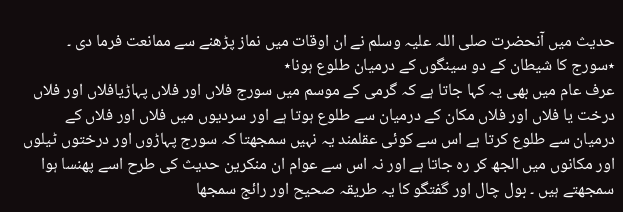حدیث میں آنحضرت صلی اللہ علیہ وسلم نے ان اوقات میں نماز پڑھنے سے ممانعت فرما دی ۔
٭سورج کا شیطان کے دو سینگوں کے درمیان طلوع ہونا٭
عرف عام میں بھی یہ کہا جاتا ہے کہ گرمی کے موسم میں سورج فلاں اور فلاں پہاڑیافلاں اور فلاں درخت یا فلاں اور فلاں مکان کے درمیان سے طلوع ہوتا ہے اور سردیوں میں فلاں اور فلاں کے درمیان سے طلوع کرتا ہے اس سے کوئی عقلمند یہ نہیں سمجھتا کہ سورج پہاڑوں اور درختوں ٹیلوں اور مکانوں میں الجھ کر رہ جاتا ہے اور نہ اس سے عوام ان منکرین حدیث کی طرح اسے پھنسا ہوا سمجھتے ہیں ۔ بول چال اور گفتگو کا یہ طریقہ صحیح اور رائج سمجھا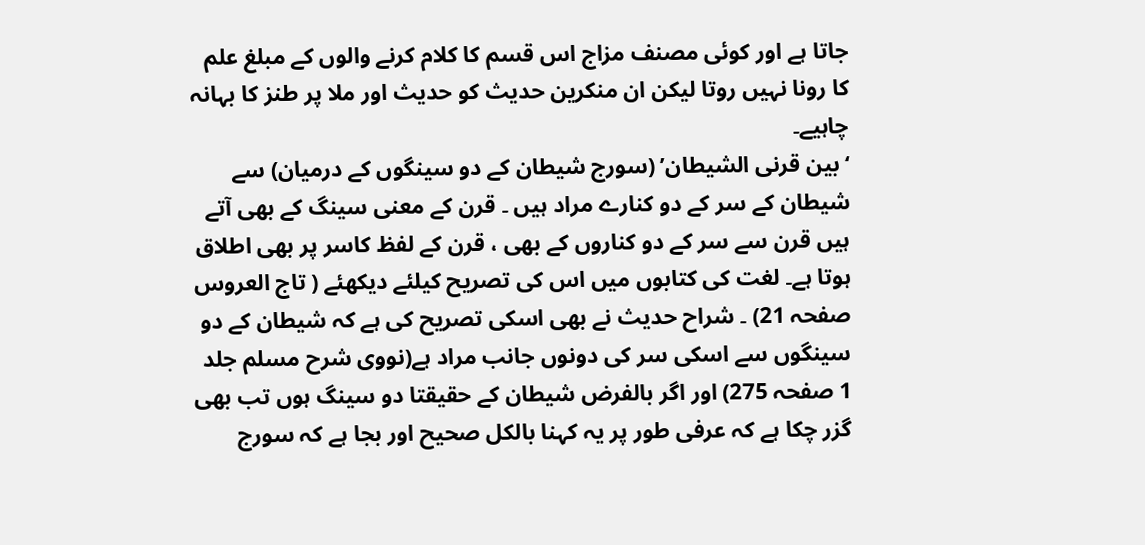جاتا ہے اور کوئی مصنف مزاج اس قسم کا کلام کرنے والوں کے مبلغ علم کا رونا نہیں روتا لیکن ان منکرین حدیث کو حدیث اور ملا پر طنز کا بہانہ چاہیے۔
‘بین قرنی الشیطان’ (سورج شیطان کے دو سینگوں کے درمیان) سے شیطان کے سر کے دو کنارے مراد ہیں ۔ قرن کے معنی سینگ کے بھی آتے ہیں قرن سے سر کے دو کناروں کے بھی ، قرن کے لفظ کاسر پر بھی اطلاق ہوتا ہے۔ لغت کی کتابوں میں اس کی تصریح کیلئے دیکھئے ( تاج العروس صفحہ 21) ۔ شراح حدیث نے بھی اسکی تصریح کی ہے کہ شیطان کے دو سینگوں سے اسکی سر کی دونوں جانب مراد ہے(نووی شرح مسلم جلد 1 صفحہ 275) اور اگر بالفرض شیطان کے حقیقتا دو سینگ ہوں تب بھی گزر چکا ہے کہ عرفی طور پر یہ کہنا بالکل صحیح اور بجا ہے کہ سورج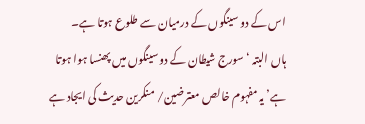اس کے دو سینگوں کے درمیان سے طلوع ہوتا ہے۔
ہاں البتہ ‘سورج شیطان کے دو سینگوں میں پھنسا ہوا ہوتا ہے’ یہ مفہوم خالص معترضین/ منکرین حدیث کی ایجاد ہے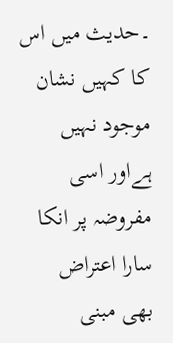۔حدیث میں اس کا کہیں نشان موجود نہیں ہےاور اسی مفروضہ پر انکا سارا اعتراض بھی مبنی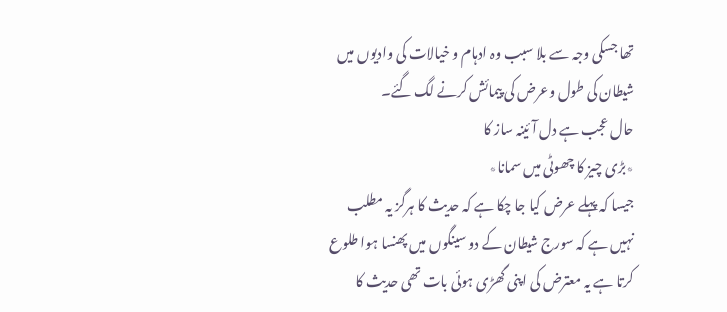تھا جسکی وجہ سے بلا سبب وہ ادہام و خیالات کی وادیوں میں شیطان کی طول وعرض کی پیمائش کرنے لگ گئے۔
حال عجب ہے دل آئینہ ساز کا
٭بڑی چیز کا چھوٹی میں سمانا٭
جیسا کہ پہلے عرض کیا جا چکا ہے کہ حدیث کا ہرگز یہ مطلب نہیں ہے کہ سورج شیطان کے دو سینگوں میں پھنسا ہوا طلوع کرتا ہے یہ معترض کی اپنی گھڑی ہوئی بات تھی حدیث کا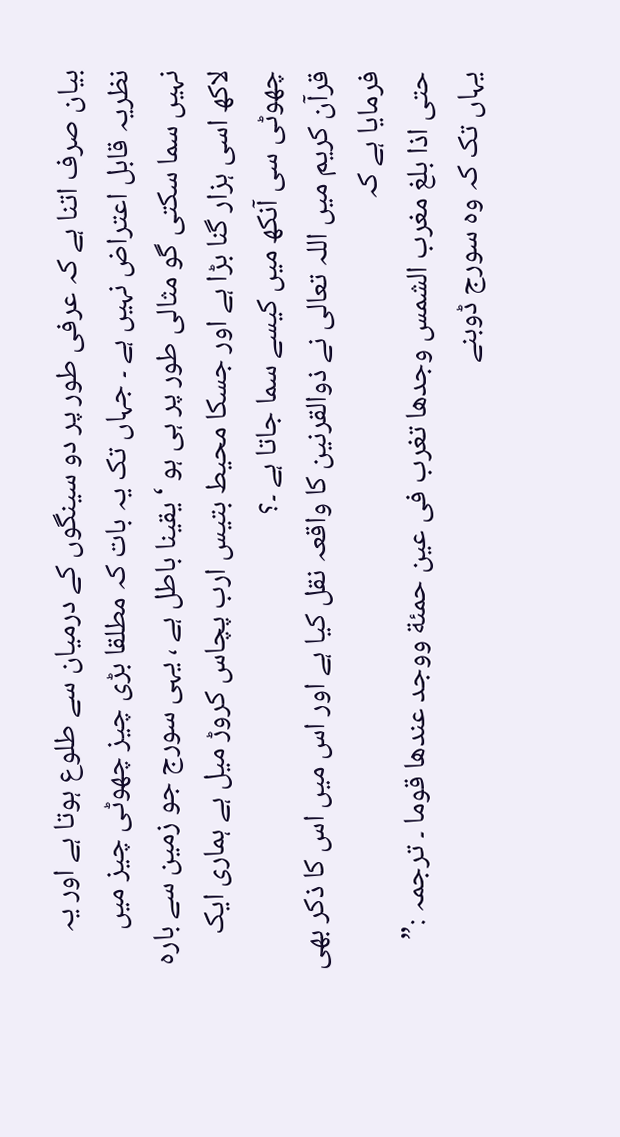بیان صرف اتنا ہے کہ عرفی طور پر دو سینگوں کے درمیان سے طلوع ہوتا ہے اور یہ نظریہ قابل اعتراض نہیں ہے ۔ جہاں تک یہ بات کہ مطلقا بڑی چیز چھوٹی چیز میں نہیں سما سکتی گو مثالی طور پر ہی ہو ‘یقینا باطل ہے ، یہی سورج جو زمین سے بارہ لاکھ اسی ہزار گنا بڑا ہے اور جسکا محیط بتیس ارب پچاس کروڑ میل ہے ہماری ایک چھوٹی سی آنکھ میں کیسے سما جاتا ہے ۔؟
قرآن کریم میں اللہ تعالی نے ذوالقرنین کا واقعہ نقل کیا ہے اور اس میں اس کا ذکر بھی فرمایا ہے کہ
حتی اذا بلغ مغرب الشمس وجدھا تغرب فی عین حمئة ووجد عندھا قوما ۔ ترجمہ :” یہاں تک کہ وہ سورج ڈوبنے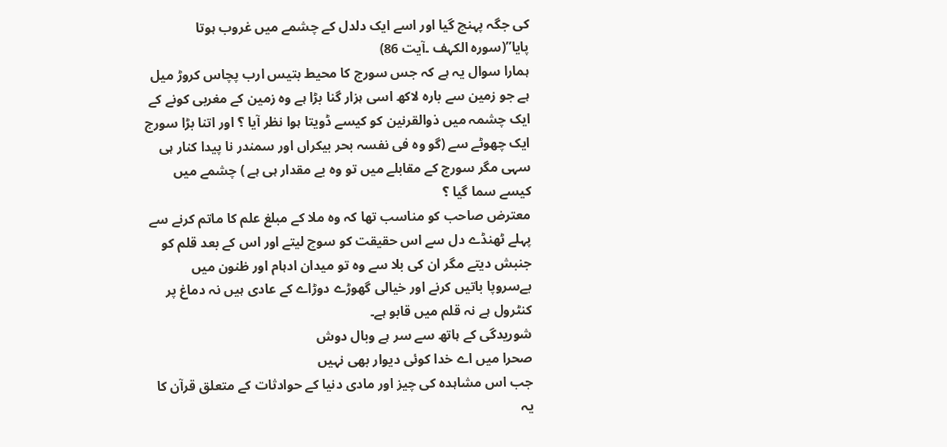کی جگہ پہنچ گیا اور اسے ایک دلدل کے چشمے میں غروب ہوتا پایا”(سورہ الکہف ۔آیت 86)
ہمارا سوال یہ ہے کہ جس سورج کا محیط بتیس ارب پچاس کروڑ میل ہے جو زمین سے بارہ لاکھ اسی ہزار گنا بڑا ہے وہ زمین کے مغربی کونے کے ایک چشمہ میں ذوالقرنین کو کیسے ڈویتا ہوا نظر آیا ؟ اور اتنا بڑا سورج ایک چھوٹے سے (گو وہ فی نفسہ بحر بیکراں اور سمندر نا پیدا کنار ہی سہی مگر سورج کے مقابلے میں تو وہ بے مقدار ہی ہے ) چشمے میں کیسے سما گیا ؟
معترض صاحب کو مناسب تھا کہ وہ ملا کے مبلغ علم کا ماتم کرنے سے پہلے ٹھنڈے دل سے اس حقیقت کو سوچ لیتے اور اس کے بعد قلم کو جنبش دیتے مگر ان کی بلا سے وہ تو میدان ادہام اور ظنون میں بےسروپا باتیں کرنے اور خیالی گھوڑے دوڑاے کے عادی ہیں نہ دماغ پر کنٹرول ہے نہ قلم میں قابو ہے۔
شوریدگی کے ہاتھ سے سر ہے وبال دوش
صحرا میں اے خدا کوئی دیوار بھی نہیں
جب اس مشاہدہ کی چیز اور مادی دنیا کے حوادثات کے متعلق قرآن کا یہ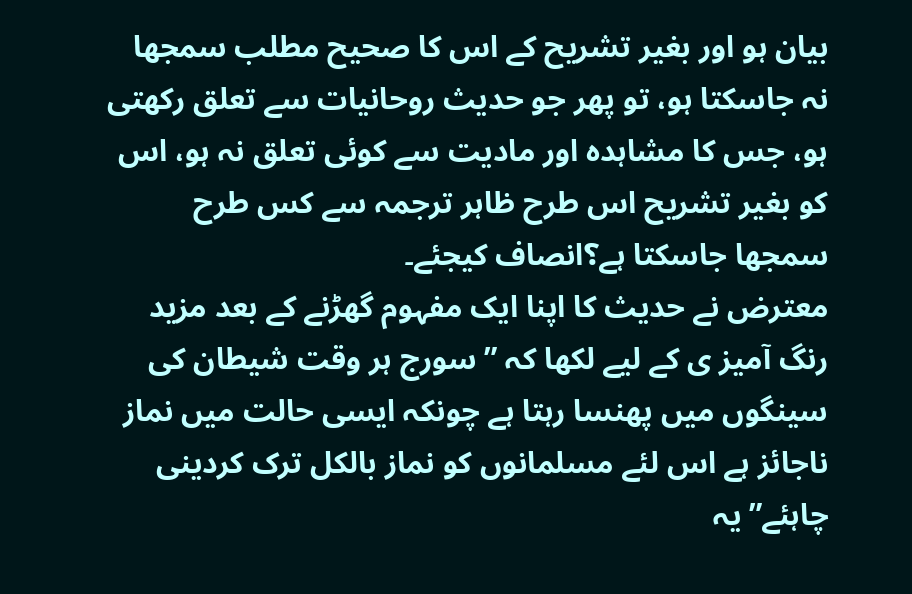بیان ہو اور بغیر تشریح کے اس کا صحیح مطلب سمجھا نہ جاسکتا ہو، تو پھر جو حدیث روحانیات سے تعلق رکھتی ہو، جس کا مشاہدہ اور مادیت سے کوئی تعلق نہ ہو، اس کو بغیر تشریح اس طرح ظاہر ترجمہ سے کس طرح سمجھا جاسکتا ہے؟انصاف کیجئے۔
معترض نے حدیث کا اپنا ایک مفہوم گھڑنے کے بعد مزید رنگ آمیز ی کے لیے لکھا کہ ” سورج ہر وقت شیطان کی سینگوں میں پھنسا رہتا ہے چونکہ ایسی حالت میں نماز ناجائز ہے اس لئے مسلمانوں کو نماز بالکل ترک کردینی چاہئے” یہ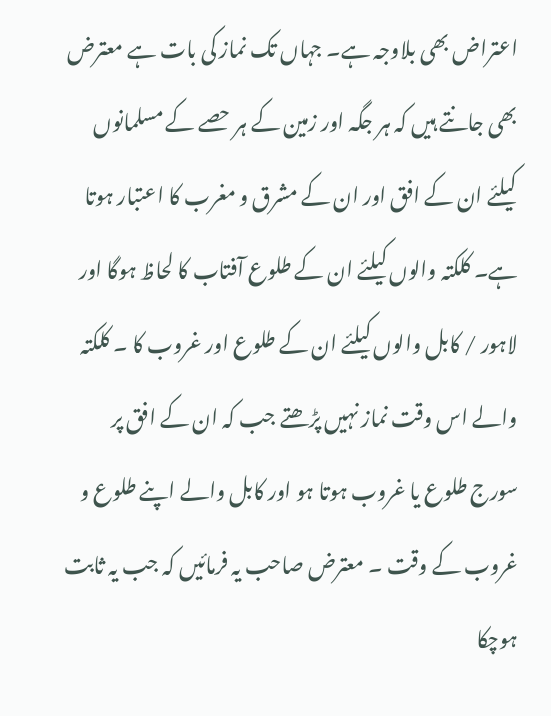اعتراض بھی بلاوجہ ہے۔ جہاں تک نماز کی بات ہے معترض بھی جانتے ہیں کہ ہر جگہ اور زمین کے ہر حصے کے مسلمانوں کیلئے ان کے افق اور ان کے مشرق و مغرب کا اعتبار ہوتا ہے۔ کلکتہ والوں کیلئے ان کے طلوع آفتاب کا لحاظ ہوگا اور لاہور / کابل والوں کیلئے ان کے طلوع اور غروب کا ۔ کلکتہ والے اس وقت نماز نہیں پڑھتے جب کہ ان کے افق پر سورج طلوع یا غروب ہوتا ہو اور کابل والے اپنے طلوع و غروب کے وقت ۔ معترض صاحب یہ فرمائیں کہ جب یہ ثابت ہوچکا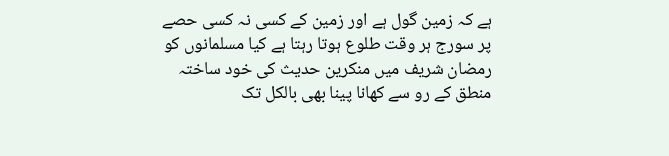ہے کہ زمین گول ہے اور زمین کے کسی نہ کسی حصے پر سورج ہر وقت طلوع ہوتا رہتا ہے کیا مسلمانوں کو رمضان شریف میں منکرین حدیث کی خود ساختہ منطق کے رو سے کھانا پینا بھی بالکل تک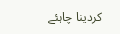کردینا چاہئے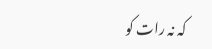کہ نہ رات کو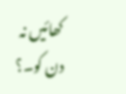کھائیں نہ دن کو۔؟